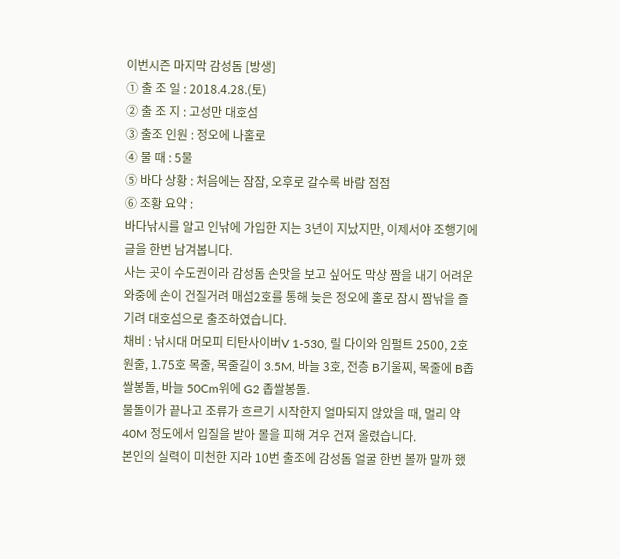이번시즌 마지막 감성돔 [방생]
① 출 조 일 : 2018.4.28.(토)
② 출 조 지 : 고성만 대호섬
③ 출조 인원 : 정오에 나홀로
④ 물 때 : 5물
⑤ 바다 상황 : 처음에는 잠잠, 오후로 갈수록 바람 점점
⑥ 조황 요약 :
바다낚시를 알고 인낚에 가입한 지는 3년이 지났지만, 이제서야 조행기에 글을 한번 남겨봅니다.
사는 곳이 수도권이라 감성돔 손맛을 보고 싶어도 막상 짬을 내기 어려운 와중에 손이 건질거려 매섬2호를 통해 늦은 정오에 홀로 잠시 짬낚을 즐기려 대호섬으로 출조하였습니다.
채비 : 낚시대 머모피 티탄사이버V 1-530, 릴 다이와 임펄트 2500, 2호 원줄, 1.75호 목줄, 목줄길이 3.5M, 바늘 3호, 전층 B기울찌, 목줄에 B좁쌀봉돌, 바늘 50Cm위에 G2 좁쌀봉돌.
물돌이가 끝나고 조류가 흐르기 시작한지 얼마되지 않았을 때, 멀리 약 40M 정도에서 입질을 받아 몰을 피해 겨우 건져 올렸습니다.
본인의 실력이 미천한 지라 10번 출조에 감성돔 얼굴 한번 볼까 말까 했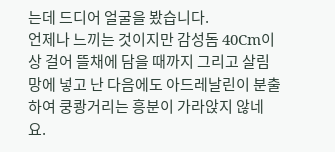는데 드디어 얼굴을 봤습니다.
언제나 느끼는 것이지만 감성돔 40Cm이상 걸어 뜰채에 담을 때까지 그리고 살림망에 넣고 난 다음에도 아드레날린이 분출하여 쿵쾅거리는 흥분이 가라앉지 않네요.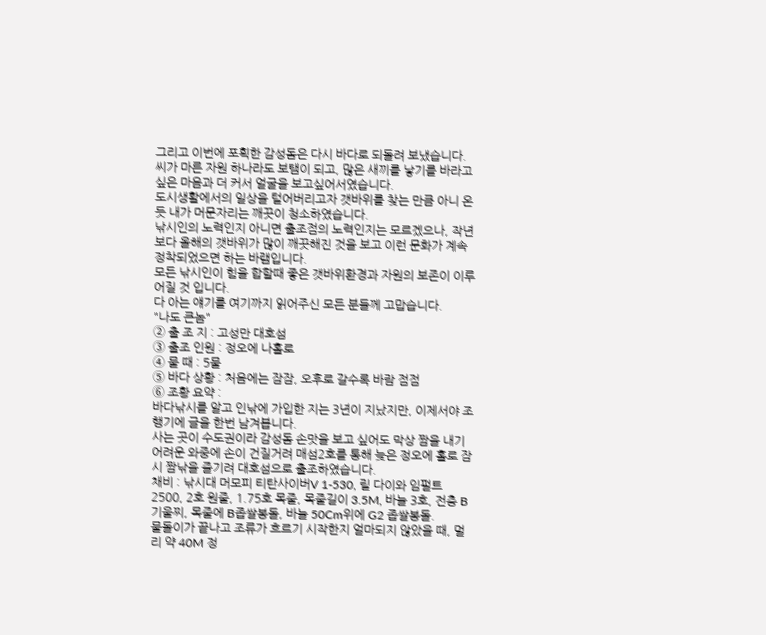그리고 이번에 포획한 감성돔은 다시 바다로 되돌려 보냈습니다.
씨가 마른 자원 하나라도 보탬이 되고, 많은 새끼를 낳기를 바라고 싶은 마음과 더 커서 얼굴을 보고싶어서였습니다.
도시생활에서의 일상을 털어버리고자 갯바위를 찾는 만큼 아니 온듯 내가 머문자리는 깨끗이 청소하였습니다.
낚시인의 노력인지 아니면 출조점의 노력인지는 모르겠으나, 작년 보다 올해의 갯바위가 많이 깨끗해진 것을 보고 이런 문화가 계속 정착되었으면 하는 바램입니다.
모든 낚시인이 힘을 합할때 좋은 갯바위환경과 자원의 보존이 이루어질 것 입니다.
다 아는 얘기를 여기까지 읽어주신 모든 분들께 고맙습니다.
"나도 큰놈"
② 출 조 지 : 고성만 대호섬
③ 출조 인원 : 정오에 나홀로
④ 물 때 : 5물
⑤ 바다 상황 : 처음에는 잠잠, 오후로 갈수록 바람 점점
⑥ 조황 요약 :
바다낚시를 알고 인낚에 가입한 지는 3년이 지났지만, 이제서야 조행기에 글을 한번 남겨봅니다.
사는 곳이 수도권이라 감성돔 손맛을 보고 싶어도 막상 짬을 내기 어려운 와중에 손이 건질거려 매섬2호를 통해 늦은 정오에 홀로 잠시 짬낚을 즐기려 대호섬으로 출조하였습니다.
채비 : 낚시대 머모피 티탄사이버V 1-530, 릴 다이와 임펄트 2500, 2호 원줄, 1.75호 목줄, 목줄길이 3.5M, 바늘 3호, 전층 B기울찌, 목줄에 B좁쌀봉돌, 바늘 50Cm위에 G2 좁쌀봉돌.
물돌이가 끝나고 조류가 흐르기 시작한지 얼마되지 않았을 때, 멀리 약 40M 정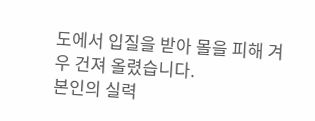도에서 입질을 받아 몰을 피해 겨우 건져 올렸습니다.
본인의 실력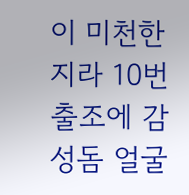이 미천한 지라 10번 출조에 감성돔 얼굴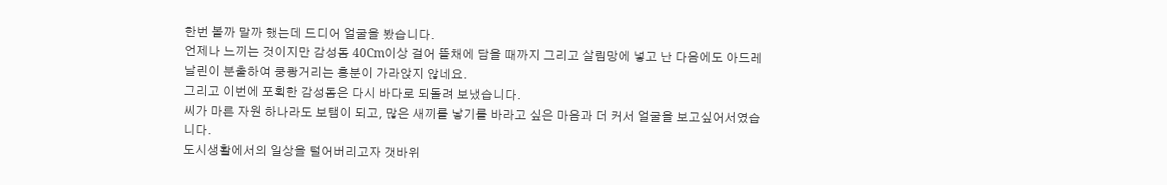한번 볼까 말까 했는데 드디어 얼굴을 봤습니다.
언제나 느끼는 것이지만 감성돔 40Cm이상 걸어 뜰채에 담을 때까지 그리고 살림망에 넣고 난 다음에도 아드레날린이 분출하여 쿵쾅거리는 흥분이 가라앉지 않네요.
그리고 이번에 포획한 감성돔은 다시 바다로 되돌려 보냈습니다.
씨가 마른 자원 하나라도 보탬이 되고, 많은 새끼를 낳기를 바라고 싶은 마음과 더 커서 얼굴을 보고싶어서였습니다.
도시생활에서의 일상을 털어버리고자 갯바위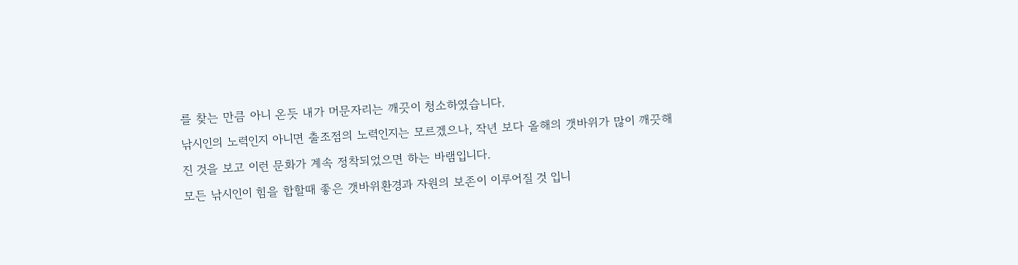를 찾는 만큼 아니 온듯 내가 머문자리는 깨끗이 청소하였습니다.
낚시인의 노력인지 아니면 출조점의 노력인지는 모르겠으나, 작년 보다 올해의 갯바위가 많이 깨끗해진 것을 보고 이런 문화가 계속 정착되었으면 하는 바램입니다.
모든 낚시인이 힘을 합할때 좋은 갯바위환경과 자원의 보존이 이루어질 것 입니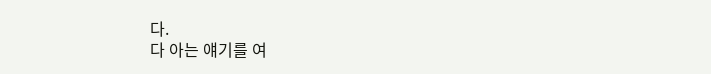다.
다 아는 얘기를 여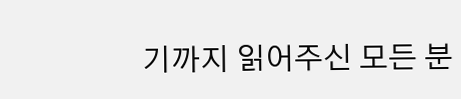기까지 읽어주신 모든 분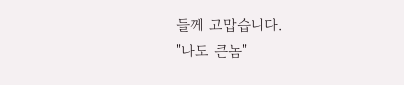들께 고맙습니다.
"나도 큰놈"